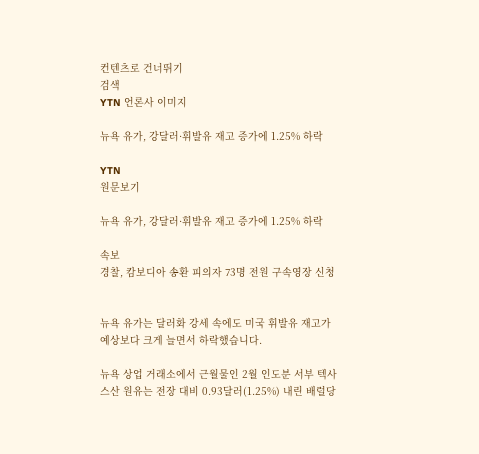컨텐츠로 건너뛰기
검색
YTN 언론사 이미지

뉴욕 유가, 강달러·휘발유 재고 증가에 1.25% 하락

YTN
원문보기

뉴욕 유가, 강달러·휘발유 재고 증가에 1.25% 하락

속보
경찰, 캄보디아 송환 피의자 73명 전원 구속영장 신청


뉴욕 유가는 달러화 강세 속에도 미국 휘발유 재고가 예상보다 크게 늘면서 하락했습니다.

뉴욕 상업 거래소에서 근월물인 2월 인도분 서부 텍사스산 원유는 전장 대비 0.93달러(1.25%) 내린 배럴당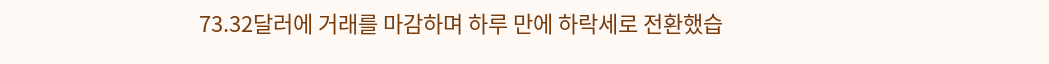73.32달러에 거래를 마감하며 하루 만에 하락세로 전환했습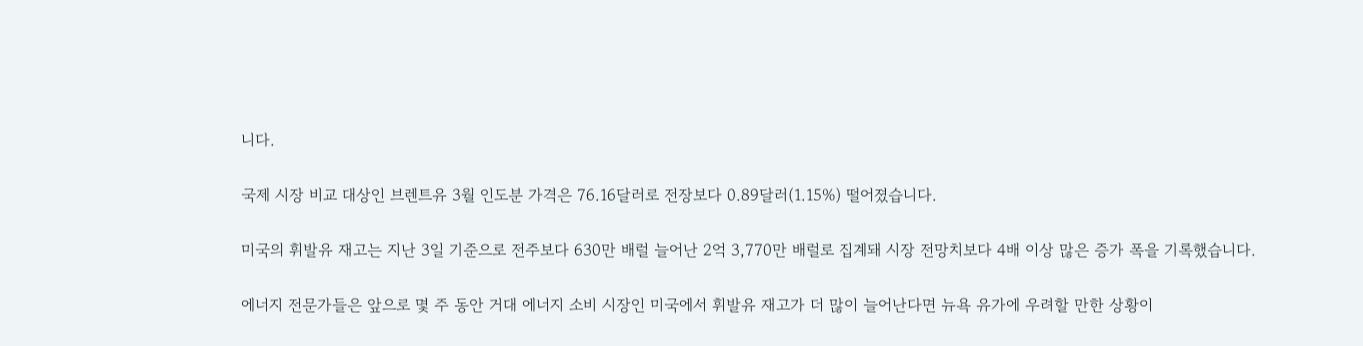니다.

국제 시장 비교 대상인 브렌트유 3월 인도분 가격은 76.16달러로 전장보다 0.89달러(1.15%) 떨어졌습니다.

미국의 휘발유 재고는 지난 3일 기준으로 전주보다 630만 배럴 늘어난 2억 3,770만 배럴로 집계돼 시장 전망치보다 4배 이상 많은 증가 폭을 기록했습니다.

에너지 전문가들은 앞으로 몇 주 동안 거대 에너지 소비 시장인 미국에서 휘발유 재고가 더 많이 늘어난다면 뉴욕 유가에 우려할 만한 상황이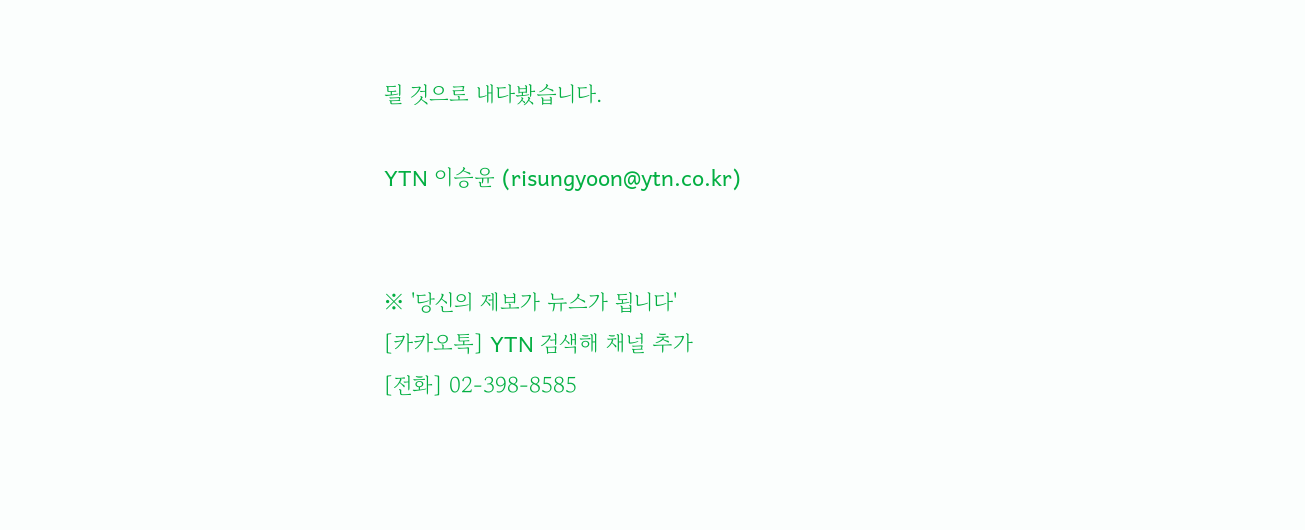될 것으로 내다봤습니다.

YTN 이승윤 (risungyoon@ytn.co.kr)


※ '당신의 제보가 뉴스가 됩니다'
[카카오톡] YTN 검색해 채널 추가
[전화] 02-398-8585